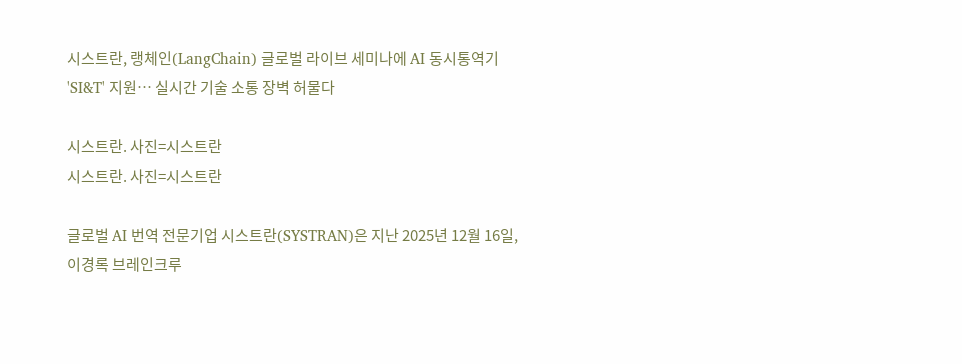시스트란, 랭체인(LangChain) 글로벌 라이브 세미나에 AI 동시통역기 'SI&T' 지원… 실시간 기술 소통 장벽 허물다

시스트란. 사진=시스트란
시스트란. 사진=시스트란

글로벌 AI 번역 전문기업 시스트란(SYSTRAN)은 지난 2025년 12월 16일, 이경록 브레인크루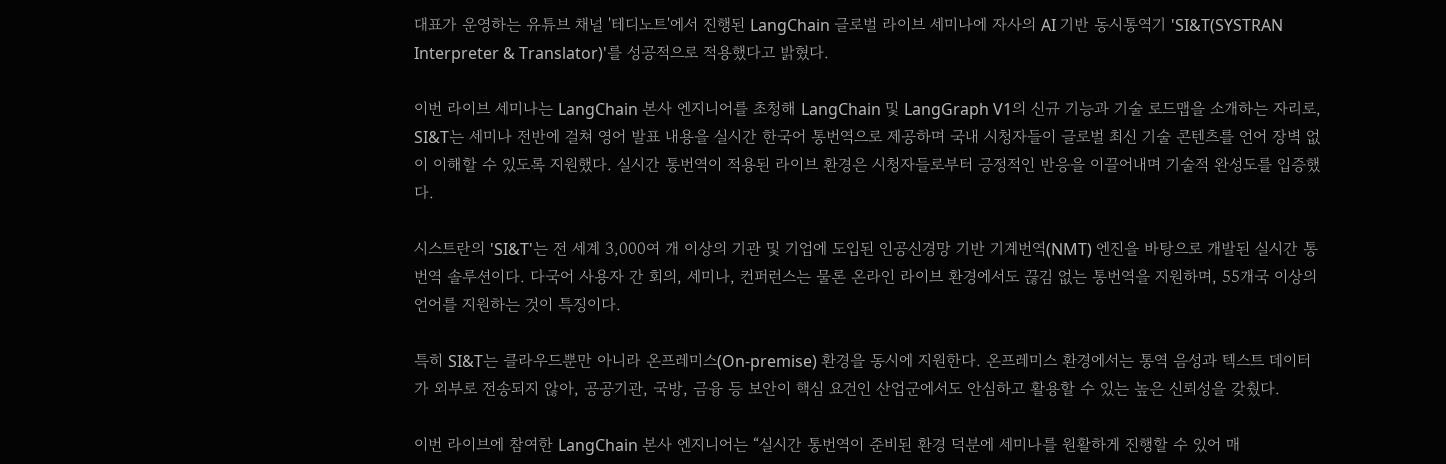대표가 운영하는 유튜브 채널 '테디노트'에서 진행된 LangChain 글로벌 라이브 세미나에 자사의 AI 기반 동시통역기 'SI&T(SYSTRAN Interpreter & Translator)'를 성공적으로 적용했다고 밝혔다.

이번 라이브 세미나는 LangChain 본사 엔지니어를 초청해 LangChain 및 LangGraph V1의 신규 기능과 기술 로드맵을 소개하는 자리로, SI&T는 세미나 전반에 걸쳐 영어 발표 내용을 실시간 한국어 통번역으로 제공하며 국내 시청자들이 글로벌 최신 기술 콘텐츠를 언어 장벽 없이 이해할 수 있도록 지원했다. 실시간 통번역이 적용된 라이브 환경은 시청자들로부터 긍정적인 반응을 이끌어내며 기술적 완성도를 입증했다.

시스트란의 'SI&T'는 전 세계 3,000여 개 이상의 기관 및 기업에 도입된 인공신경망 기반 기계번역(NMT) 엔진을 바탕으로 개발된 실시간 통번역 솔루션이다. 다국어 사용자 간 회의, 세미나, 컨퍼런스는 물론 온라인 라이브 환경에서도 끊김 없는 통번역을 지원하며, 55개국 이상의 언어를 지원하는 것이 특징이다.

특히 SI&T는 클라우드뿐만 아니라 온프레미스(On-premise) 환경을 동시에 지원한다. 온프레미스 환경에서는 통역 음성과 텍스트 데이터가 외부로 전송되지 않아, 공공기관, 국방, 금융 등 보안이 핵심 요건인 산업군에서도 안심하고 활용할 수 있는 높은 신뢰성을 갖췄다.

이번 라이브에 참여한 LangChain 본사 엔지니어는 “실시간 통번역이 준비된 환경 덕분에 세미나를 원활하게 진행할 수 있어 매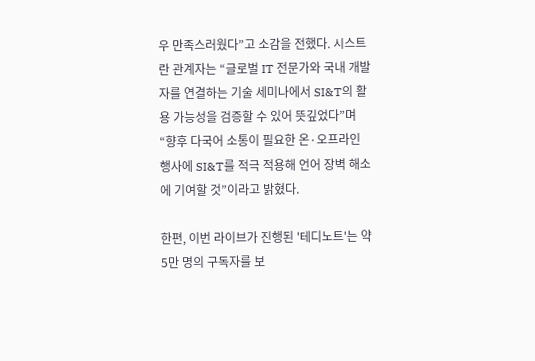우 만족스러웠다”고 소감을 전했다. 시스트란 관계자는 “글로벌 IT 전문가와 국내 개발자를 연결하는 기술 세미나에서 SI&T의 활용 가능성을 검증할 수 있어 뜻깊었다”며 “향후 다국어 소통이 필요한 온·오프라인 행사에 SI&T를 적극 적용해 언어 장벽 해소에 기여할 것”이라고 밝혔다.

한편, 이번 라이브가 진행된 '테디노트'는 약 5만 명의 구독자를 보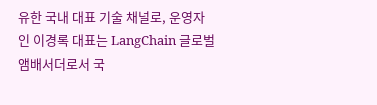유한 국내 대표 기술 채널로, 운영자인 이경록 대표는 LangChain 글로벌 앰배서더로서 국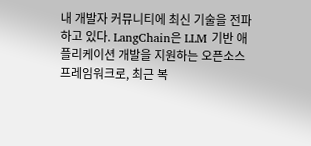내 개발자 커뮤니티에 최신 기술을 전파하고 있다. LangChain은 LLM 기반 애플리케이션 개발을 지원하는 오픈소스 프레임워크로, 최근 복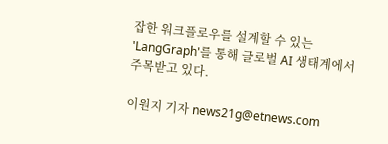잡한 워크플로우를 설계할 수 있는 'LangGraph'를 통해 글로벌 AI 생태계에서 주목받고 있다.

이원지 기자 news21g@etnews.com